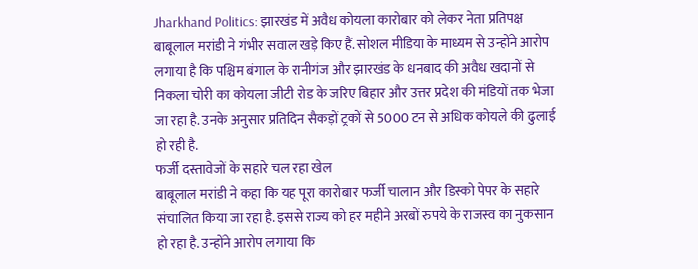Jharkhand Politics: झारखंड में अवैध कोयला कारोबार को लेकर नेता प्रतिपक्ष बाबूलाल मरांडी ने गंभीर सवाल खड़े किए हैं. सोशल मीडिया के माध्यम से उन्होंने आरोप लगाया है कि पश्चिम बंगाल के रानीगंज और झारखंड के धनबाद की अवैध खदानों से निकला चोरी का कोयला जीटी रोड के जरिए बिहार और उत्तर प्रदेश की मंडियों तक भेजा जा रहा है. उनके अनुसार प्रतिदिन सैकड़ों ट्रकों से 5000 टन से अधिक कोयले की ढुलाई हो रही है.
फर्जी दस्तावेजों के सहारे चल रहा खेल
बाबूलाल मरांडी ने कहा कि यह पूरा कारोबार फर्जी चालान और डिस्को पेपर के सहारे संचालित किया जा रहा है. इससे राज्य को हर महीने अरबों रुपये के राजस्व का नुकसान हो रहा है. उन्होंने आरोप लगाया कि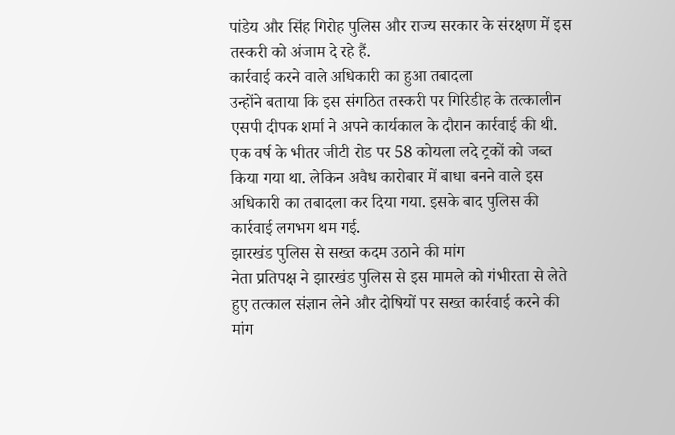पांडेय और सिंह गिरोह पुलिस और राज्य सरकार के संरक्षण में इस तस्करी को अंजाम दे रहे हैं.
कार्रवाई करने वाले अधिकारी का हुआ तबादला
उन्होंने बताया कि इस संगठित तस्करी पर गिरिडीह के तत्कालीन एसपी दीपक शर्मा ने अपने कार्यकाल के दौरान कार्रवाई की थी. एक वर्ष के भीतर जीटी रोड पर 58 कोयला लदे ट्रकों को जब्त किया गया था. लेकिन अवैध कारोबार में बाधा बनने वाले इस अधिकारी का तबादला कर दिया गया. इसके बाद पुलिस की कार्रवाई लगभग थम गई.
झारखंड पुलिस से सख्त कदम उठाने की मांग
नेता प्रतिपक्ष ने झारखंड पुलिस से इस मामले को गंभीरता से लेते हुए तत्काल संज्ञान लेने और दोषियों पर सख्त कार्रवाई करने की मांग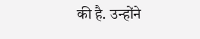की है. उन्होंने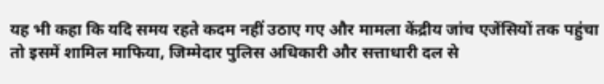यह भी कहा कि यदि समय रहते कदम नहीं उठाए गए और मामला केंद्रीय जांच एजेंसियों तक पहुंचा तो इसमें शामिल माफिया, जिम्मेदार पुलिस अधिकारी और सत्ताधारी दल से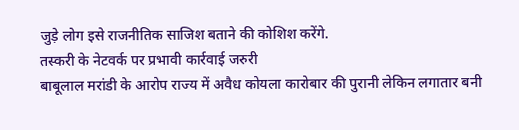जुड़े लोग इसे राजनीतिक साजिश बताने की कोशिश करेंगे.
तस्करी के नेटवर्क पर प्रभावी कार्रवाई जरुरी
बाबूलाल मरांडी के आरोप राज्य में अवैध कोयला कारोबार की पुरानी लेकिन लगातार बनी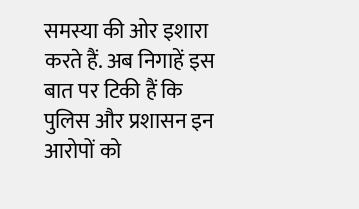समस्या की ओर इशारा करते हैं. अब निगाहें इस बात पर टिकी हैं कि पुलिस और प्रशासन इन आरोपों को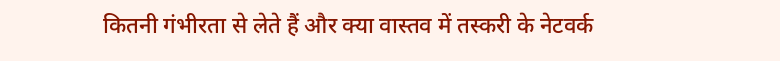कितनी गंभीरता से लेते हैं और क्या वास्तव में तस्करी के नेटवर्क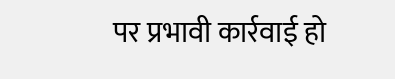पर प्रभावी कार्रवाई हो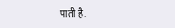पाती है.